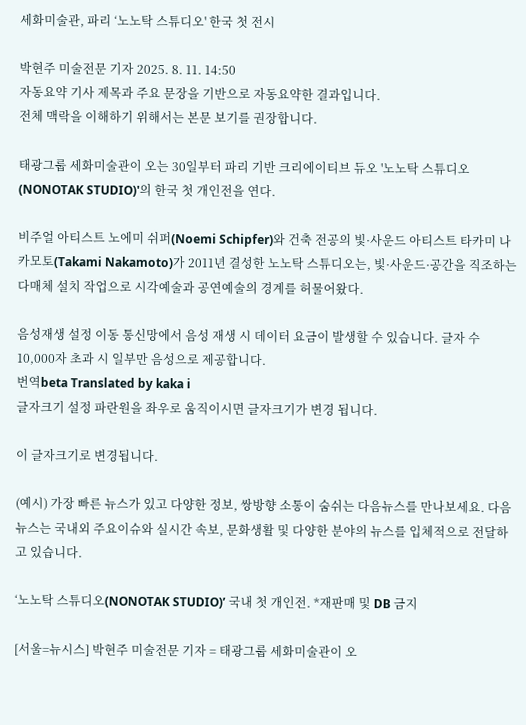세화미술관, 파리 ‘노노탁 스튜디오' 한국 첫 전시

박현주 미술전문 기자 2025. 8. 11. 14:50
자동요약 기사 제목과 주요 문장을 기반으로 자동요약한 결과입니다.
전체 맥락을 이해하기 위해서는 본문 보기를 권장합니다.

태광그룹 세화미술관이 오는 30일부터 파리 기반 크리에이티브 듀오 '노노탁 스튜디오(NONOTAK STUDIO)'의 한국 첫 개인전을 연다.

비주얼 아티스트 노에미 쉬퍼(Noemi Schipfer)와 건축 전공의 빛·사운드 아티스트 타카미 나카모토(Takami Nakamoto)가 2011년 결성한 노노탁 스튜디오는, 빛·사운드·공간을 직조하는 다매체 설치 작업으로 시각예술과 공연예술의 경계를 허물어왔다.

음성재생 설정 이동 통신망에서 음성 재생 시 데이터 요금이 발생할 수 있습니다. 글자 수 10,000자 초과 시 일부만 음성으로 제공합니다.
번역beta Translated by kaka i
글자크기 설정 파란원을 좌우로 움직이시면 글자크기가 변경 됩니다.

이 글자크기로 변경됩니다.

(예시) 가장 빠른 뉴스가 있고 다양한 정보, 쌍방향 소통이 숨쉬는 다음뉴스를 만나보세요. 다음뉴스는 국내외 주요이슈와 실시간 속보, 문화생활 및 다양한 분야의 뉴스를 입체적으로 전달하고 있습니다.

‘노노탁 스튜디오(NONOTAK STUDIO)’ 국내 첫 개인전. *재판매 및 DB 금지

[서울=뉴시스] 박현주 미술전문 기자 = 태광그룹 세화미술관이 오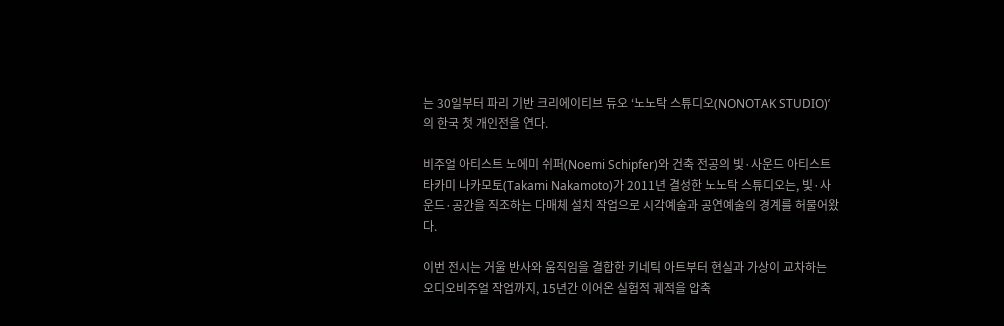는 30일부터 파리 기반 크리에이티브 듀오 ‘노노탁 스튜디오(NONOTAK STUDIO)’의 한국 첫 개인전을 연다.

비주얼 아티스트 노에미 쉬퍼(Noemi Schipfer)와 건축 전공의 빛·사운드 아티스트 타카미 나카모토(Takami Nakamoto)가 2011년 결성한 노노탁 스튜디오는, 빛·사운드·공간을 직조하는 다매체 설치 작업으로 시각예술과 공연예술의 경계를 허물어왔다.

이번 전시는 거울 반사와 움직임을 결합한 키네틱 아트부터 현실과 가상이 교차하는 오디오비주얼 작업까지, 15년간 이어온 실험적 궤적을 압축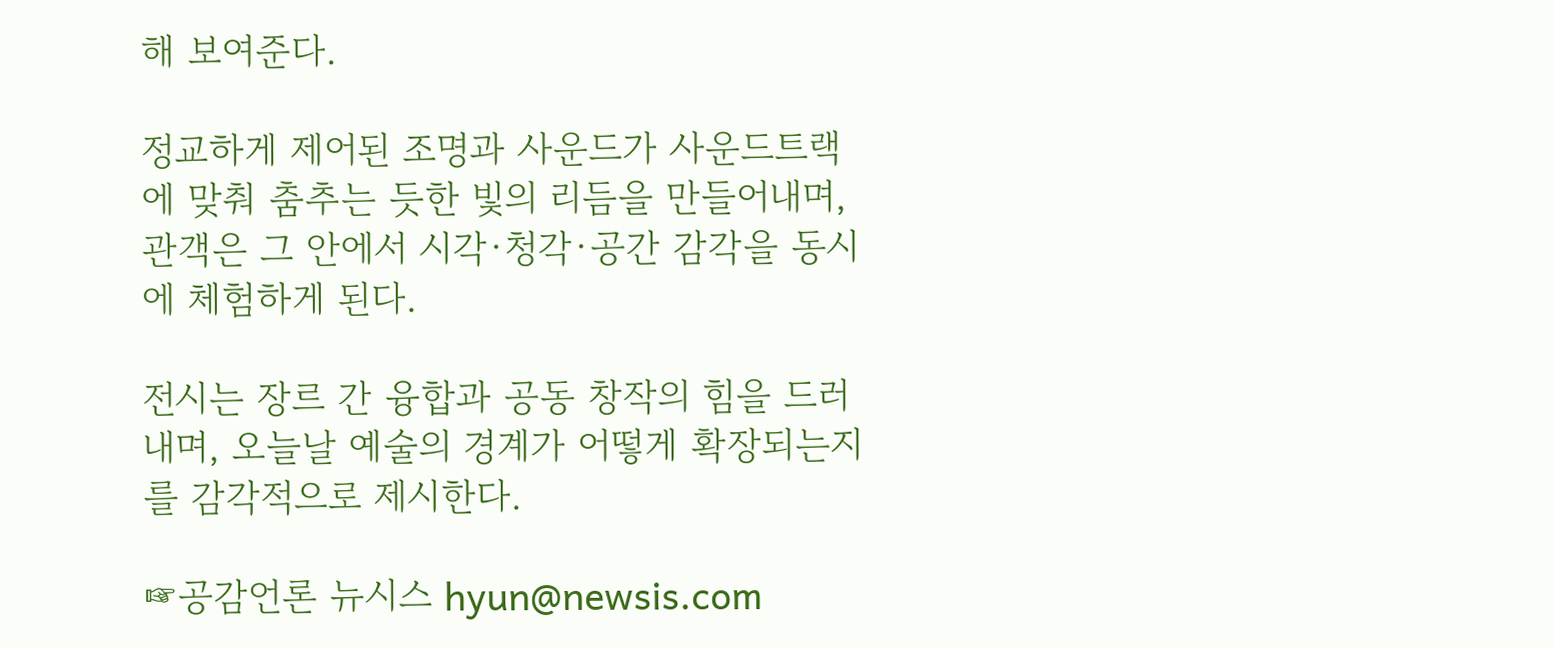해 보여준다.

정교하게 제어된 조명과 사운드가 사운드트랙에 맞춰 춤추는 듯한 빛의 리듬을 만들어내며, 관객은 그 안에서 시각·청각·공간 감각을 동시에 체험하게 된다.

전시는 장르 간 융합과 공동 창작의 힘을 드러내며, 오늘날 예술의 경계가 어떻게 확장되는지를 감각적으로 제시한다.

☞공감언론 뉴시스 hyun@newsis.com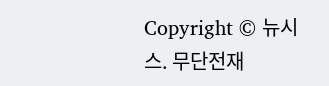Copyright © 뉴시스. 무단전재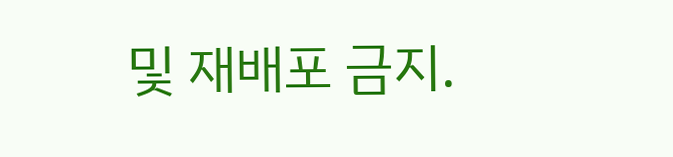및 재배포 금지.